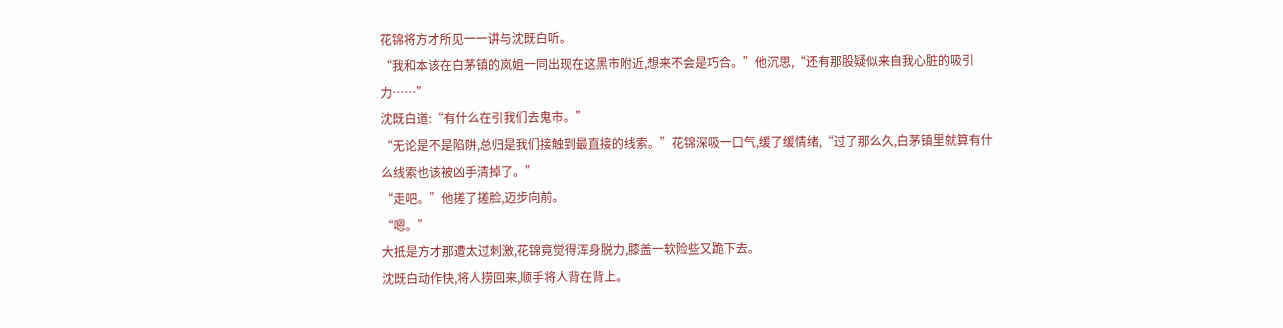花锦将方才所见一一讲与沈既白听。
“我和本该在白茅镇的岚姐一同出现在这黑市附近,想来不会是巧合。”他沉思,“还有那股疑似来自我心脏的吸引力……”
沈既白道:“有什么在引我们去鬼市。”
“无论是不是陷阱,总归是我们接触到最直接的线索。”花锦深吸一口气,缓了缓情绪,“过了那么久,白茅镇里就算有什么线索也该被凶手清掉了。”
“走吧。”他搓了搓脸,迈步向前。
“嗯。”
大抵是方才那遭太过刺激,花锦竟觉得浑身脱力,膝盖一软险些又跪下去。
沈既白动作快,将人捞回来,顺手将人背在背上。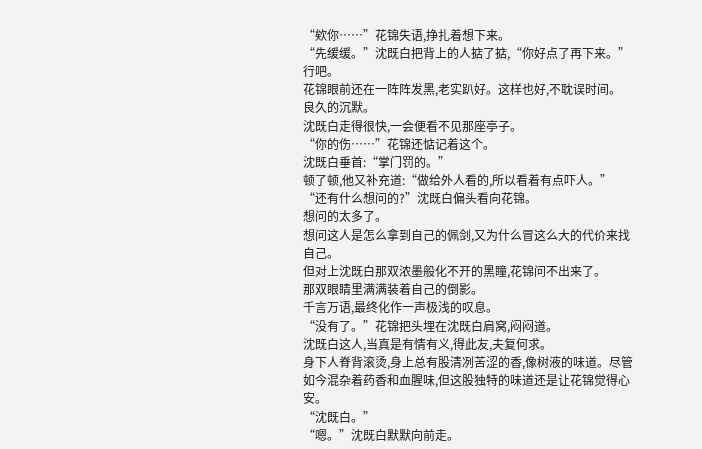“欸你……”花锦失语,挣扎着想下来。
“先缓缓。”沈既白把背上的人掂了掂,“你好点了再下来。”
行吧。
花锦眼前还在一阵阵发黑,老实趴好。这样也好,不耽误时间。
良久的沉默。
沈既白走得很快,一会便看不见那座亭子。
“你的伤……”花锦还惦记着这个。
沈既白垂首:“掌门罚的。”
顿了顿,他又补充道:“做给外人看的,所以看着有点吓人。”
“还有什么想问的?”沈既白偏头看向花锦。
想问的太多了。
想问这人是怎么拿到自己的佩剑,又为什么冒这么大的代价来找自己。
但对上沈既白那双浓墨般化不开的黑瞳,花锦问不出来了。
那双眼睛里满满装着自己的倒影。
千言万语,最终化作一声极浅的叹息。
“没有了。”花锦把头埋在沈既白肩窝,闷闷道。
沈既白这人,当真是有情有义,得此友,夫复何求。
身下人脊背滚烫,身上总有股清冽苦涩的香,像树液的味道。尽管如今混杂着药香和血腥味,但这股独特的味道还是让花锦觉得心安。
“沈既白。”
“嗯。”沈既白默默向前走。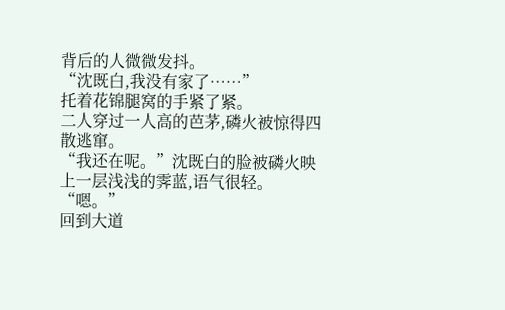背后的人微微发抖。
“沈既白,我没有家了……”
托着花锦腿窝的手紧了紧。
二人穿过一人高的芭茅,磷火被惊得四散逃窜。
“我还在呢。”沈既白的脸被磷火映上一层浅浅的霁蓝,语气很轻。
“嗯。”
回到大道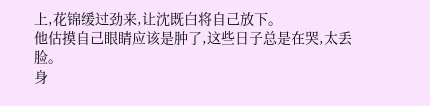上,花锦缓过劲来,让沈既白将自己放下。
他估摸自己眼睛应该是肿了,这些日子总是在哭,太丢脸。
身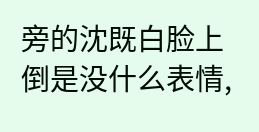旁的沈既白脸上倒是没什么表情,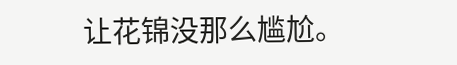让花锦没那么尴尬。